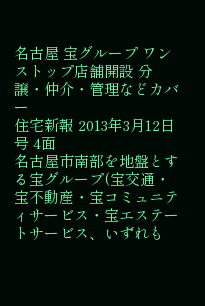名古屋 宝グループ ワンストップ店舗開設 分譲・仲介・管理などカバー
住宅新報 2013年3月12日 号 4面
名古屋市南部を地盤とする宝グループ(宝交通・宝不動産・宝コミュニティサービス・宝エステートサービス、いずれも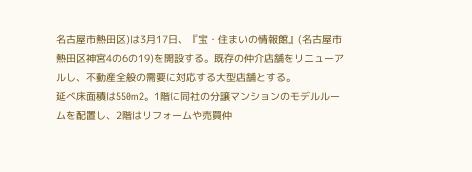名古屋市熱田区)は3月17日、『宝・住まいの情報館』(名古屋市熱田区神宮4の6の19)を開設する。既存の仲介店舗をリニューアルし、不動産全般の需要に対応する大型店舗とする。
延べ床面積は550m2。1階に同社の分譲マンションのモデルルームを配置し、2階はリフォームや売買仲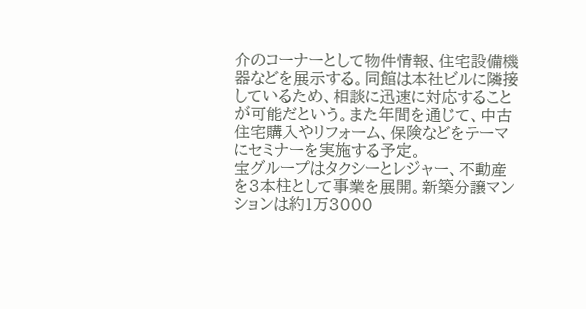介のコーナーとして物件情報、住宅設備機器などを展示する。同館は本社ビルに隣接しているため、相談に迅速に対応することが可能だという。また年間を通じて、中古住宅購入やリフォーム、保険などをテーマにセミナーを実施する予定。
宝グループはタクシーとレジャー、不動産を3本柱として事業を展開。新築分譲マンションは約1万3000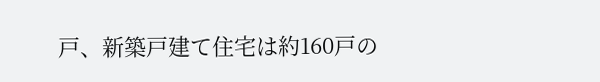戸、新築戸建て住宅は約160戸の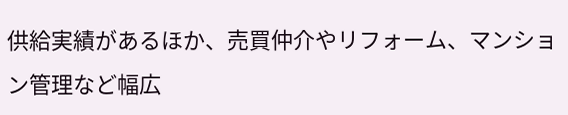供給実績があるほか、売買仲介やリフォーム、マンション管理など幅広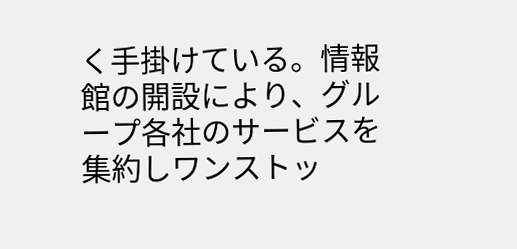く手掛けている。情報館の開設により、グループ各社のサービスを集約しワンストッ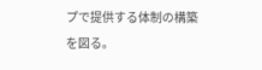プで提供する体制の構築を図る。